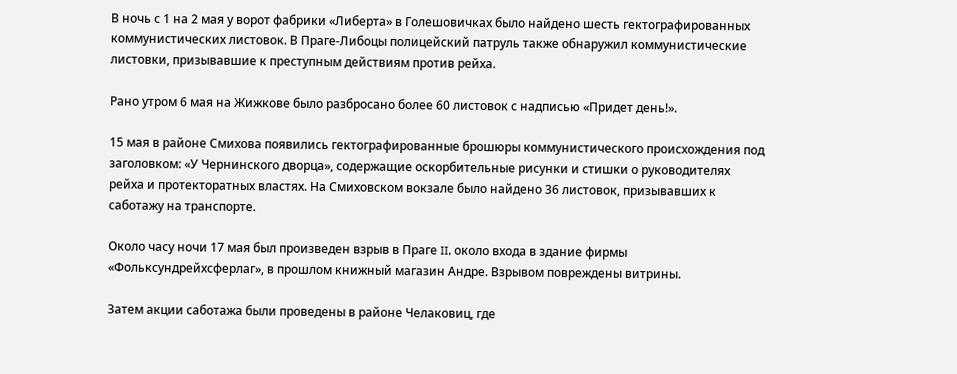В ночь с 1 на 2 мая у ворот фабрики «Либерта» в Голешовичках было найдено шесть гектографированных коммунистических листовок. В Праге-Либоцы полицейский патруль также обнаружил коммунистические листовки, призывавшие к преступным действиям против рейха.

Рано утром 6 мая на Жижкове было разбросано более 60 листовок с надписью «Придет день!».

15 мая в районе Смихова появились гектографированные брошюры коммунистического происхождения под заголовком: «У Чернинского дворца», содержащие оскорбительные рисунки и стишки о руководителях рейха и протекторатных властях. На Смиховском вокзале было найдено 36 листовок, призывавших к саботажу на транспорте.

Около часу ночи 17 мая был произведен взрыв в Праге II, около входа в здание фирмы «Фольксундрейхсферлаг», в прошлом книжный магазин Андре. Взрывом повреждены витрины.

Затем акции саботажа были проведены в районе Челаковиц, где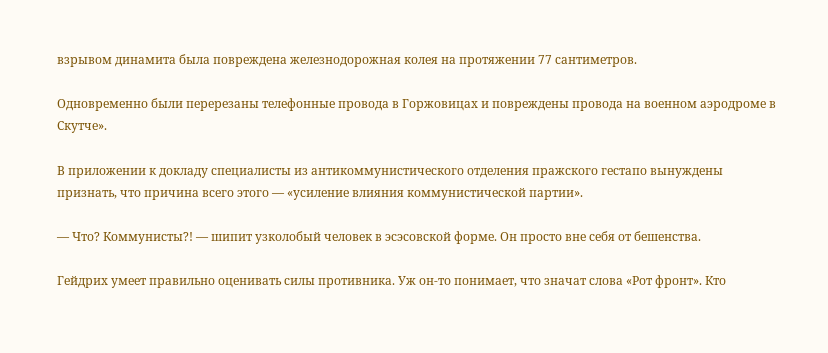взрывом динамита была повреждена железнодорожная колея на протяжении 77 сантиметров.

Одновременно были перерезаны телефонные провода в Горжовицах и повреждены провода на военном аэродроме в Скутче».

В приложении к докладу специалисты из антикоммунистического отделения пражского гестапо вынуждены признать, что причина всего этого — «усиление влияния коммунистической партии».

— Что? Коммунисты?! — шипит узколобый человек в эсэсовской форме. Он просто вне себя от бешенства.

Гейдрих умеет правильно оценивать силы противника. Уж он-то понимает, что значат слова «Рот фронт». Кто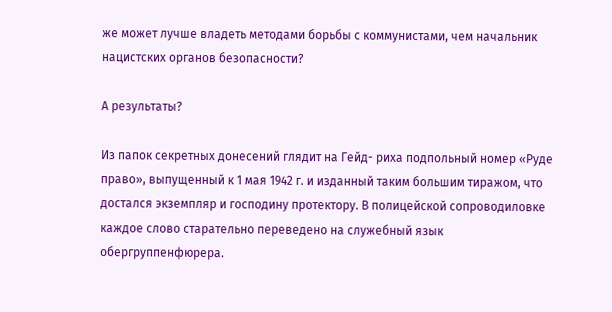же может лучше владеть методами борьбы с коммунистами, чем начальник нацистских органов безопасности?

А результаты?

Из папок секретных донесений глядит на Гейд- риха подпольный номер «Руде право», выпущенный к 1 мая 1942 г. и изданный таким большим тиражом, что достался экземпляр и господину протектору. В полицейской сопроводиловке каждое слово старательно переведено на служебный язык обергруппенфюрера.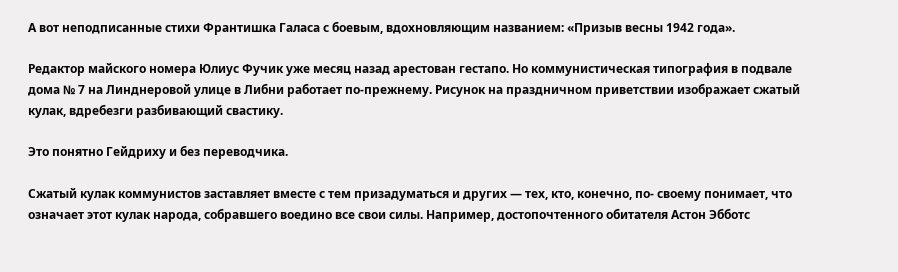А вот неподписанные стихи Франтишка Галаса с боевым, вдохновляющим названием: «Призыв весны 1942 года».

Редактор майского номера Юлиус Фучик уже месяц назад арестован гестапо. Но коммунистическая типография в подвале дома № 7 на Линднеровой улице в Либни работает по-прежнему. Рисунок на праздничном приветствии изображает сжатый кулак, вдребезги разбивающий свастику.

Это понятно Гейдриху и без переводчика.

Сжатый кулак коммунистов заставляет вместе с тем призадуматься и других — тех, кто, конечно, по- своему понимает, что означает этот кулак народа, собравшего воедино все свои силы. Например, достопочтенного обитателя Астон Эбботс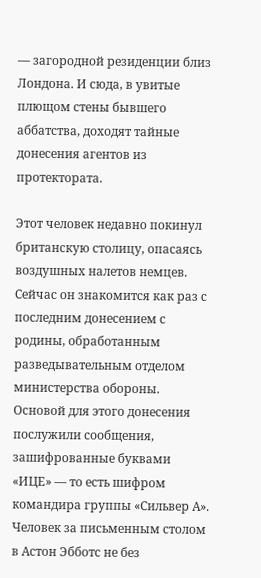— загородной резиденции близ Лондона. И сюда, в увитые плющом стены бывшего аббатства, доходят тайные донесения агентов из протектората.

Этот человек недавно покинул британскую столицу, опасаясь воздушных налетов немцев. Сейчас он знакомится как раз с последним донесением с родины, обработанным разведывательным отделом министерства обороны. Основой для этого донесения послужили сообщения, зашифрованные буквами «ИЦЕ» — то есть шифром командира группы «Сильвер А». Человек за письменным столом в Астон Эбботс не без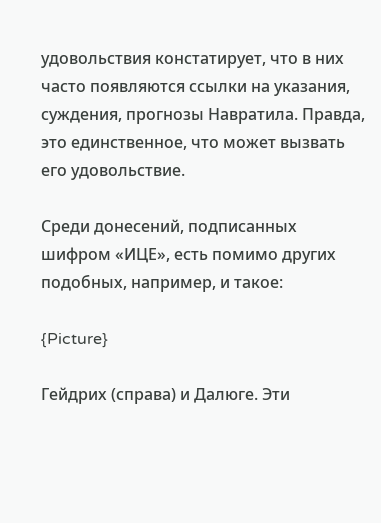удовольствия констатирует, что в них часто появляются ссылки на указания, суждения, прогнозы Навратила. Правда, это единственное, что может вызвать его удовольствие.

Среди донесений, подписанных шифром «ИЦЕ», есть помимо других подобных, например, и такое:

{Picture}

Гейдрих (справа) и Далюге. Эти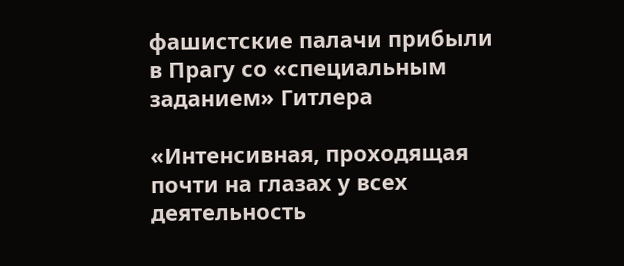фашистские палачи прибыли в Прагу со «специальным заданием» Гитлера

«Интенсивная, проходящая почти на глазах у всех деятельность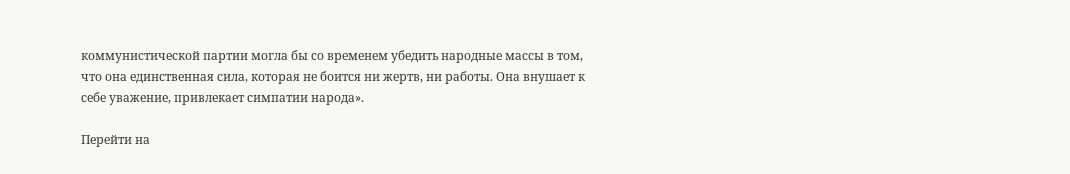коммунистической партии могла бы со временем убедить народные массы в том, что она единственная сила, которая не боится ни жертв, ни работы. Она внушает к себе уважение, привлекает симпатии народа».

Перейти на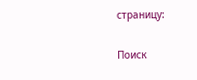страницу:

Поиск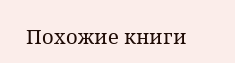Похожие книги